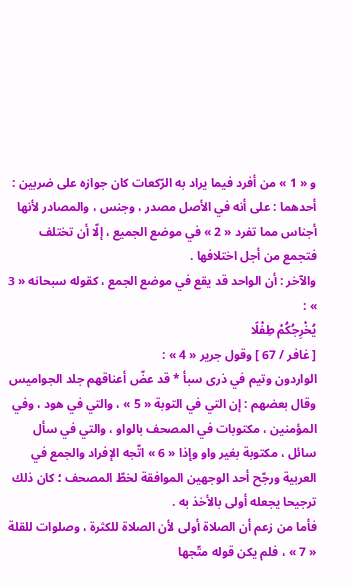و « 1 » من أفرد فيما يراد به الرّكعات كان جوازه على ضربين :
أحدهما : على أنه في الأصل مصدر ، وجنس ، والمصادر لأنها أجناس مما تفرد « 2 » في موضع الجميع ، إلّا أن تختلف فتجمع من أجل اختلافها .
والآخر : أن الواحد قد يقع في موضع الجمع ، كقوله سبحانه « 3 » :
يُخْرِجُكُمْ طِفْلًا
[ غافر / 67 ] وقول جرير « 4 » :
الواردون وتيم في ذرى سبأ * قد عضّ أعناقهم جلد الجواميس
وقال بعضهم : إن التي في التوبة « 5 » ، والتي في هود ، وفي المؤمنين ، مكتوبات في المصحف بالواو ، والتي في سأل سائل ، مكتوبة بغير واو وإذا « 6 » اتّجه الإفراد والجمع في العربية ورجّح أحد الوجهين الموافقة لخطّ المصحف ؛ كان ذلك ترجيحا يجعله أولى بالأخذ به .
فأما من زعم أن الصلاة أولى لأن الصلاة للكثرة ، وصلوات للقلة « 7 » ، فلم يكن قوله متّجها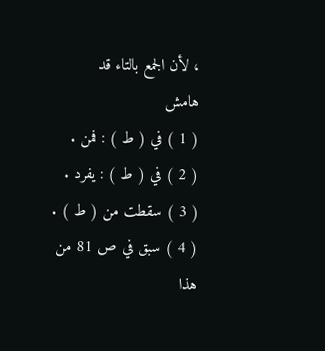، لأن الجمع بالتاء قد
هامش
( 1 ) في ( ط ) : فمن .
( 2 ) في ( ط ) : يفرد .
( 3 ) سقطت من ( ط ) .
( 4 ) سبق في ص 81 من هذا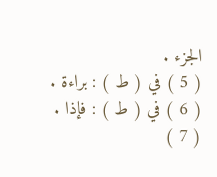الجزء .
( 5 ) في ( ط ) : براءة .
( 6 ) في ( ط ) : فإذا .
( 7 )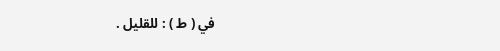في ( ط ) : للقليل .